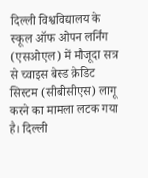दिल्ली विश्वविद्यालय के स्कूल ऑफ ओपन लर्निंग (एसओएल) में मौजूदा सत्र से च्वाइस बेस्ड क्रेडिट सिस्टम (सीबीसीएस) लागू करने का मामला लटक गया है। दिल्ली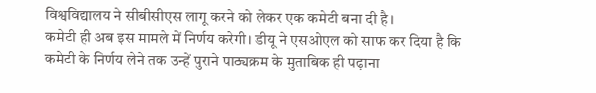विश्वविद्यालय ने सीबीसीएस लागू करने को लेकर एक कमेटी बना दी है।
कमेटी ही अब इस मामले में निर्णय करेगी। डीयू ने एसओएल को साफ कर दिया है कि कमेटी के निर्णय लेने तक उन्हें पुराने पाठ्यक्रम के मुताबिक ही पढ़ाना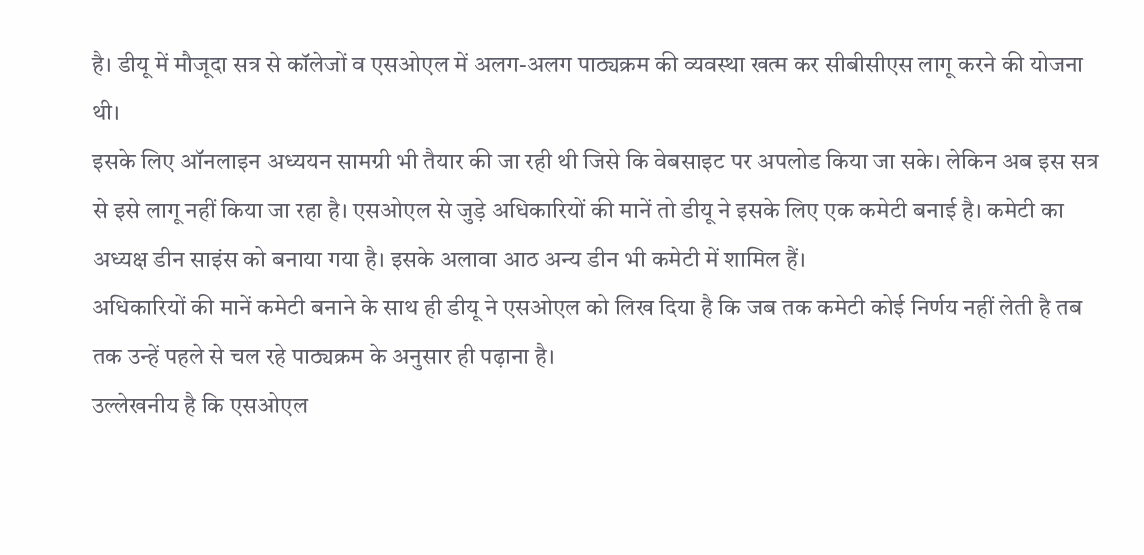है। डीयू में मौजूदा सत्र से कॉलेजों व एसओएल में अलग-अलग पाठ्यक्रम की व्यवस्था खत्म कर सीबीसीएस लागू करने की योजना थी।
इसके लिए ऑनलाइन अध्ययन सामग्री भी तैयार की जा रही थी जिसे कि वेबसाइट पर अपलोड किया जा सके। लेकिन अब इस सत्र से इसे लागू नहीं किया जा रहा है। एसओएल से जुड़े अधिकारियों की मानें तो डीयू ने इसके लिए एक कमेटी बनाई है। कमेटी का अध्यक्ष डीन साइंस को बनाया गया है। इसके अलावा आठ अन्य डीन भी कमेटी में शामिल हैं।
अधिकारियों की मानें कमेटी बनाने के साथ ही डीयू ने एसओएल को लिख दिया है कि जब तक कमेटी कोई निर्णय नहीं लेती है तब तक उन्हें पहले से चल रहे पाठ्यक्रम के अनुसार ही पढ़ाना है।
उल्लेखनीय है कि एसओएल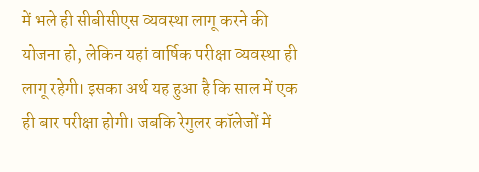में भले ही सीबीसीएस व्यवस्था लागू करने की योजना हो, लेकिन यहां वार्षिक परीक्षा व्यवस्था ही लागू रहेगी। इसका अर्थ यह हुआ है कि साल में एक ही बार परीक्षा होगी। जबकि रेगुलर कॉलेजों में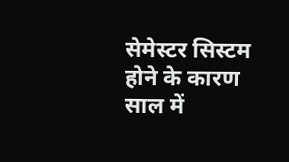सेमेस्टर सिस्टम होने के कारण साल में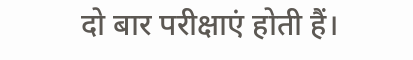दो बार परीक्षाएं होती हैं।